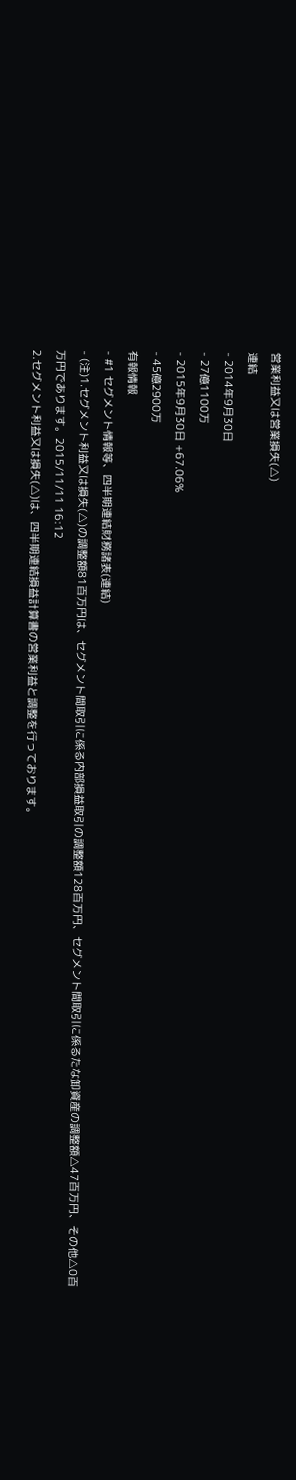営業利益又は営業損失(△)
連結
- 2014年9月30日
- 27億1100万
- 2015年9月30日 +67.06%
- 45億2900万
有報情報
- #1 セグメント情報等、四半期連結財務諸表(連結)
- (注)1.セグメント利益又は損失(△)の調整額81百万円は、セグメント間取引に係る内部損益取引の調整額128百万円、セグメント間取引に係るたな卸資産の調整額△47百万円、その他△0百万円であります。2015/11/11 16:12
2.セグメント利益又は損失(△)は、四半期連結損益計算書の営業利益と調整を行っております。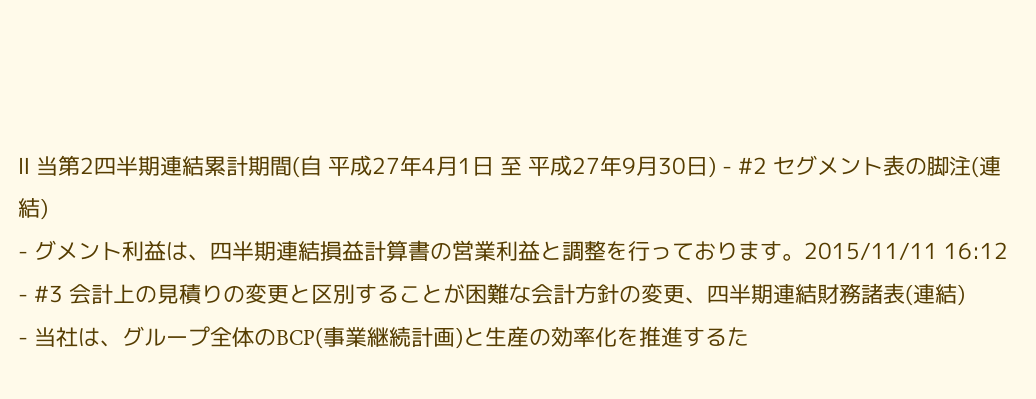Ⅱ 当第2四半期連結累計期間(自 平成27年4月1日 至 平成27年9月30日) - #2 セグメント表の脚注(連結)
- グメント利益は、四半期連結損益計算書の営業利益と調整を行っております。2015/11/11 16:12
- #3 会計上の見積りの変更と区別することが困難な会計方針の変更、四半期連結財務諸表(連結)
- 当社は、グループ全体のBCP(事業継続計画)と生産の効率化を推進するた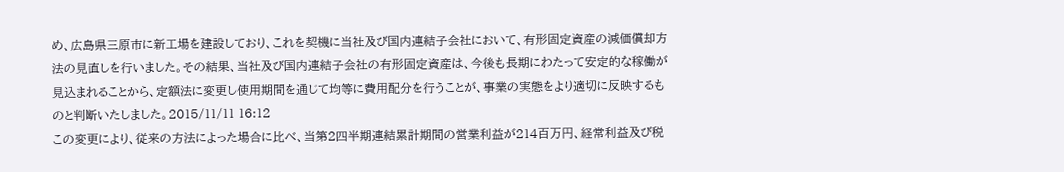め、広島県三原市に新工場を建設しており、これを契機に当社及び国内連結子会社において、有形固定資産の減価償却方法の見直しを行いました。その結果、当社及び国内連結子会社の有形固定資産は、今後も長期にわたって安定的な稼働が見込まれることから、定額法に変更し使用期間を通じて均等に費用配分を行うことが、事業の実態をより適切に反映するものと判断いたしました。2015/11/11 16:12
この変更により、従来の方法によった場合に比べ、当第2四半期連結累計期間の営業利益が214百万円、経常利益及び税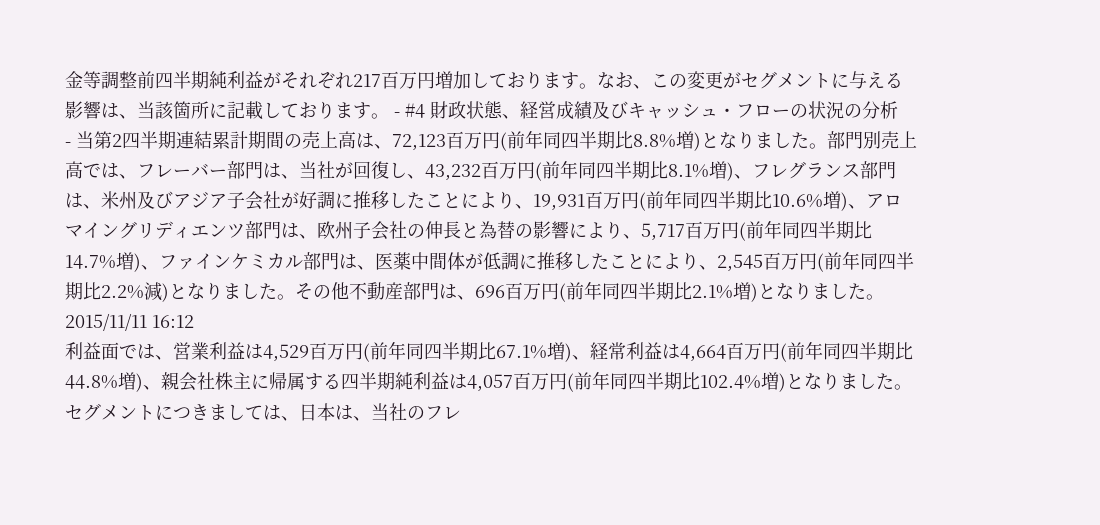金等調整前四半期純利益がそれぞれ217百万円増加しております。なお、この変更がセグメントに与える影響は、当該箇所に記載しております。 - #4 財政状態、経営成績及びキャッシュ・フローの状況の分析
- 当第2四半期連結累計期間の売上高は、72,123百万円(前年同四半期比8.8%増)となりました。部門別売上高では、フレーバー部門は、当社が回復し、43,232百万円(前年同四半期比8.1%増)、フレグランス部門は、米州及びアジア子会社が好調に推移したことにより、19,931百万円(前年同四半期比10.6%増)、アロマイングリディエンツ部門は、欧州子会社の伸長と為替の影響により、5,717百万円(前年同四半期比14.7%増)、ファインケミカル部門は、医薬中間体が低調に推移したことにより、2,545百万円(前年同四半期比2.2%減)となりました。その他不動産部門は、696百万円(前年同四半期比2.1%増)となりました。2015/11/11 16:12
利益面では、営業利益は4,529百万円(前年同四半期比67.1%増)、経常利益は4,664百万円(前年同四半期比44.8%増)、親会社株主に帰属する四半期純利益は4,057百万円(前年同四半期比102.4%増)となりました。
セグメントにつきましては、日本は、当社のフレ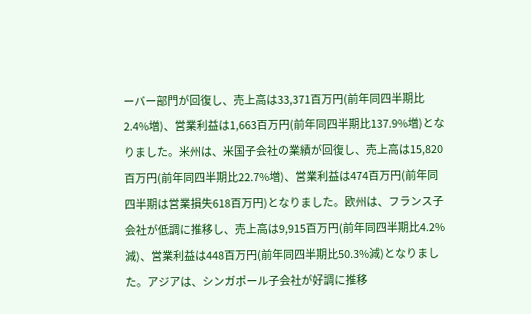ーバー部門が回復し、売上高は33,371百万円(前年同四半期比2.4%増)、営業利益は1,663百万円(前年同四半期比137.9%増)となりました。米州は、米国子会社の業績が回復し、売上高は15,820百万円(前年同四半期比22.7%増)、営業利益は474百万円(前年同四半期は営業損失618百万円)となりました。欧州は、フランス子会社が低調に推移し、売上高は9,915百万円(前年同四半期比4.2%減)、営業利益は448百万円(前年同四半期比50.3%減)となりました。アジアは、シンガポール子会社が好調に推移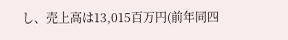し、売上高は13,015百万円(前年同四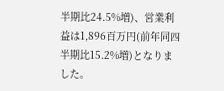半期比24.5%増)、営業利益は1,896百万円(前年同四半期比15.2%増)となりました。